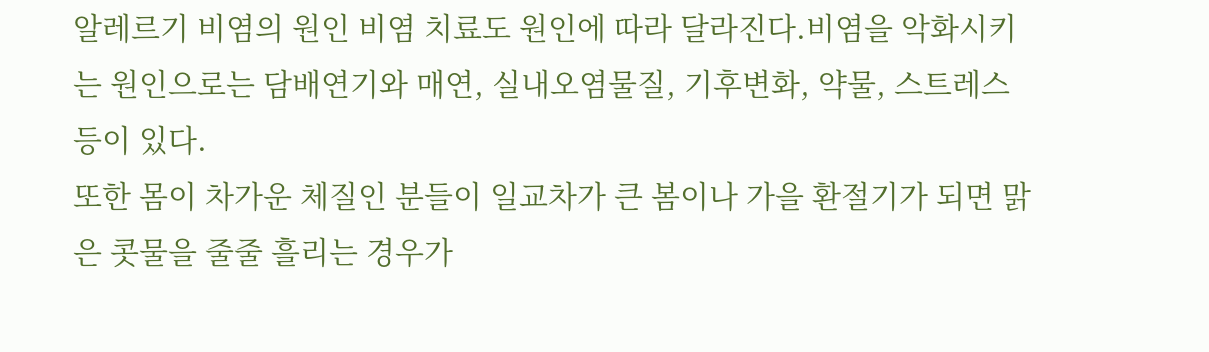알레르기 비염의 원인 비염 치료도 원인에 따라 달라진다.비염을 악화시키는 원인으로는 담배연기와 매연, 실내오염물질, 기후변화, 약물, 스트레스 등이 있다.
또한 몸이 차가운 체질인 분들이 일교차가 큰 봄이나 가을 환절기가 되면 맑은 콧물을 줄줄 흘리는 경우가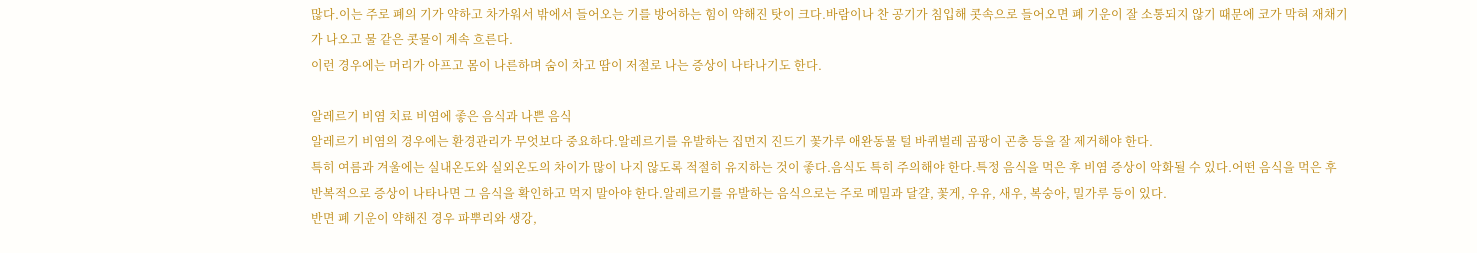많다.이는 주로 폐의 기가 약하고 차가워서 밖에서 들어오는 기를 방어하는 힘이 약해진 탓이 크다.바람이나 찬 공기가 침입해 콧속으로 들어오면 폐 기운이 잘 소통되지 않기 때문에 코가 막혀 재채기가 나오고 물 같은 콧물이 계속 흐른다.
이런 경우에는 머리가 아프고 몸이 나른하며 숨이 차고 땀이 저절로 나는 증상이 나타나기도 한다.

알레르기 비염 치료 비염에 좋은 음식과 나쁜 음식
알레르기 비염의 경우에는 환경관리가 무엇보다 중요하다.알레르기를 유발하는 집먼지 진드기 꽃가루 애완동물 털 바퀴벌레 곰팡이 곤충 등을 잘 제거해야 한다.
특히 여름과 겨울에는 실내온도와 실외온도의 차이가 많이 나지 않도록 적절히 유지하는 것이 좋다.음식도 특히 주의해야 한다.특정 음식을 먹은 후 비염 증상이 악화될 수 있다.어떤 음식을 먹은 후 반복적으로 증상이 나타나면 그 음식을 확인하고 먹지 말아야 한다.알레르기를 유발하는 음식으로는 주로 메밀과 달걀, 꽃게, 우유, 새우, 복숭아, 밀가루 등이 있다.
반면 폐 기운이 약해진 경우 파뿌리와 생강,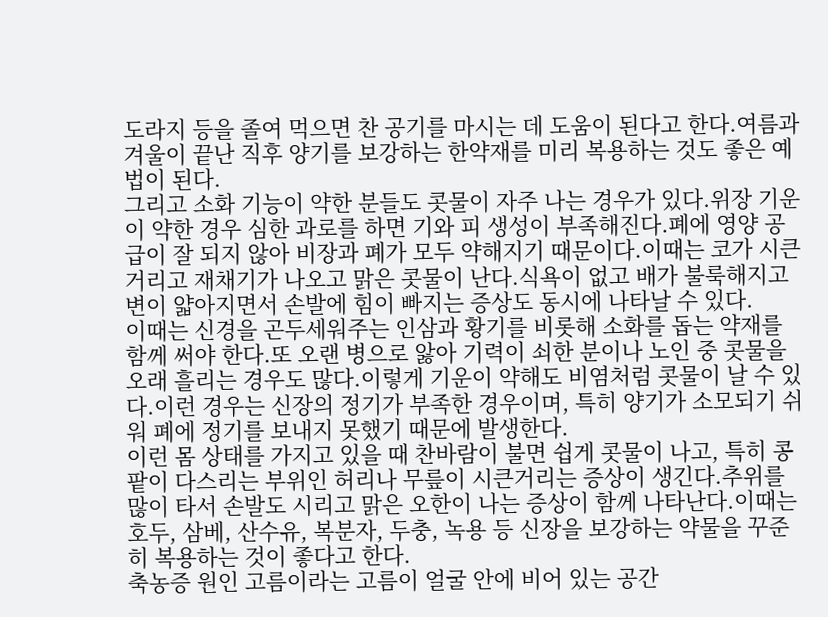도라지 등을 졸여 먹으면 찬 공기를 마시는 데 도움이 된다고 한다.여름과 겨울이 끝난 직후 양기를 보강하는 한약재를 미리 복용하는 것도 좋은 예법이 된다.
그리고 소화 기능이 약한 분들도 콧물이 자주 나는 경우가 있다.위장 기운이 약한 경우 심한 과로를 하면 기와 피 생성이 부족해진다.폐에 영양 공급이 잘 되지 않아 비장과 폐가 모두 약해지기 때문이다.이때는 코가 시큰거리고 재채기가 나오고 맑은 콧물이 난다.식욕이 없고 배가 불룩해지고 변이 얇아지면서 손발에 힘이 빠지는 증상도 동시에 나타날 수 있다.
이때는 신경을 곤두세워주는 인삼과 황기를 비롯해 소화를 돕는 약재를 함께 써야 한다.또 오랜 병으로 앓아 기력이 쇠한 분이나 노인 중 콧물을 오래 흘리는 경우도 많다.이렇게 기운이 약해도 비염처럼 콧물이 날 수 있다.이런 경우는 신장의 정기가 부족한 경우이며, 특히 양기가 소모되기 쉬워 폐에 정기를 보내지 못했기 때문에 발생한다.
이런 몸 상태를 가지고 있을 때 찬바람이 불면 쉽게 콧물이 나고, 특히 콩팥이 다스리는 부위인 허리나 무릎이 시큰거리는 증상이 생긴다.추위를 많이 타서 손발도 시리고 맑은 오한이 나는 증상이 함께 나타난다.이때는 호두, 삼베, 산수유, 복분자, 두충, 녹용 등 신장을 보강하는 약물을 꾸준히 복용하는 것이 좋다고 한다.
축농증 원인 고름이라는 고름이 얼굴 안에 비어 있는 공간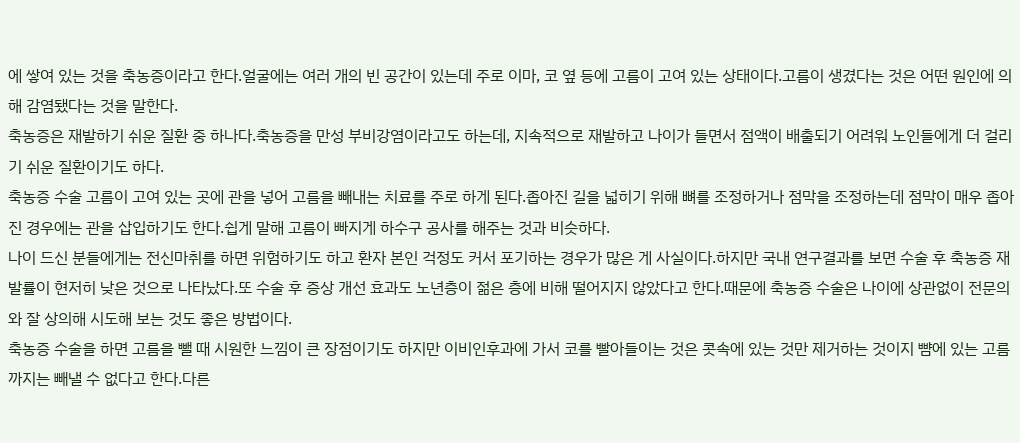에 쌓여 있는 것을 축농증이라고 한다.얼굴에는 여러 개의 빈 공간이 있는데 주로 이마, 코 옆 등에 고름이 고여 있는 상태이다.고름이 생겼다는 것은 어떤 원인에 의해 감염됐다는 것을 말한다.
축농증은 재발하기 쉬운 질환 중 하나다.축농증을 만성 부비강염이라고도 하는데, 지속적으로 재발하고 나이가 들면서 점액이 배출되기 어려워 노인들에게 더 걸리기 쉬운 질환이기도 하다.
축농증 수술 고름이 고여 있는 곳에 관을 넣어 고름을 빼내는 치료를 주로 하게 된다.좁아진 길을 넓히기 위해 뼈를 조정하거나 점막을 조정하는데 점막이 매우 좁아진 경우에는 관을 삽입하기도 한다.쉽게 말해 고름이 빠지게 하수구 공사를 해주는 것과 비슷하다.
나이 드신 분들에게는 전신마취를 하면 위험하기도 하고 환자 본인 걱정도 커서 포기하는 경우가 많은 게 사실이다.하지만 국내 연구결과를 보면 수술 후 축농증 재발률이 현저히 낮은 것으로 나타났다.또 수술 후 증상 개선 효과도 노년층이 젊은 층에 비해 떨어지지 않았다고 한다.때문에 축농증 수술은 나이에 상관없이 전문의와 잘 상의해 시도해 보는 것도 좋은 방법이다.
축농증 수술을 하면 고름을 뺄 때 시원한 느낌이 큰 장점이기도 하지만 이비인후과에 가서 코를 빨아들이는 것은 콧속에 있는 것만 제거하는 것이지 뺨에 있는 고름까지는 빼낼 수 없다고 한다.다른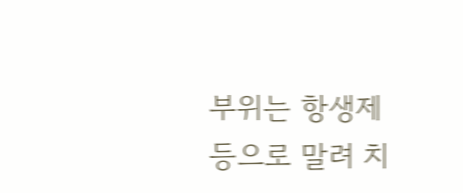부위는 항생제 등으로 말려 치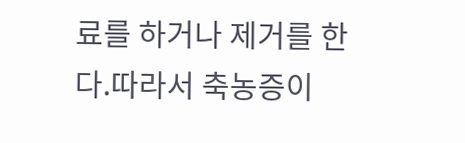료를 하거나 제거를 한다.따라서 축농증이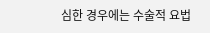심한 경우에는 수술적 요법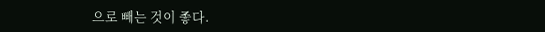으로 빼는 것이 좋다.